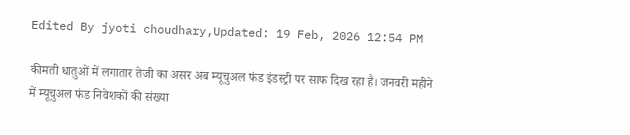Edited By jyoti choudhary,Updated: 19 Feb, 2026 12:54 PM

कीमती धातुओं में लगातार तेजी का असर अब म्यूचुअल फंड इंडस्ट्री पर साफ दिख रहा है। जनवरी महीने में म्यूचुअल फंड निवेशकों की संख्या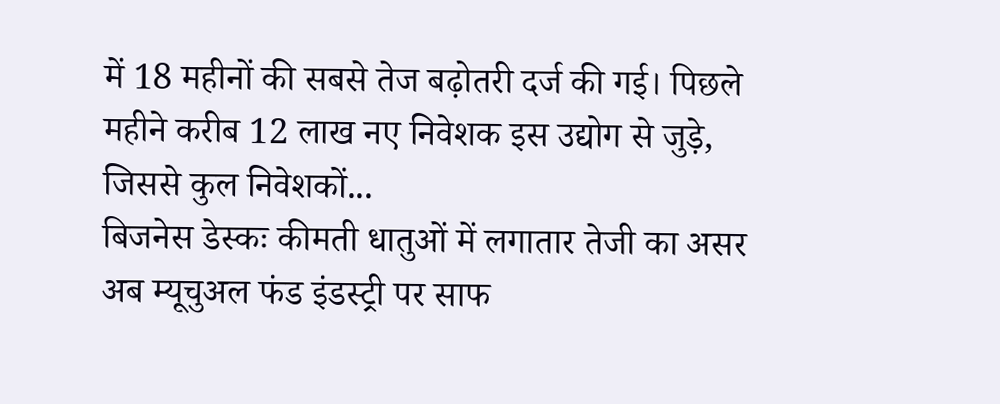में 18 महीनों की सबसे तेज बढ़ोतरी दर्ज की गई। पिछले महीने करीब 12 लाख नए निवेशक इस उद्योग से जुड़े, जिससे कुल निवेशकों...
बिजनेस डेस्कः कीमती धातुओं में लगातार तेजी का असर अब म्यूचुअल फंड इंडस्ट्री पर साफ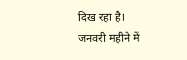दिख रहा है। जनवरी महीने में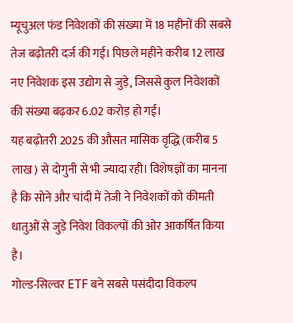म्यूचुअल फंड निवेशकों की संख्या में 18 महीनों की सबसे तेज बढ़ोतरी दर्ज की गई। पिछले महीने करीब 12 लाख नए निवेशक इस उद्योग से जुड़े, जिससे कुल निवेशकों की संख्या बढ़कर 6.02 करोड़ हो गई।
यह बढ़ोतरी 2025 की औसत मासिक वृद्धि (करीब 5 लाख) से दोगुनी से भी ज्यादा रही। विशेषज्ञों का मानना है कि सोने और चांदी में तेजी ने निवेशकों को कीमती धातुओं से जुड़े निवेश विकल्पों की ओर आकर्षित किया है।
गोल्ड-सिल्वर ETF बने सबसे पसंदीदा विकल्प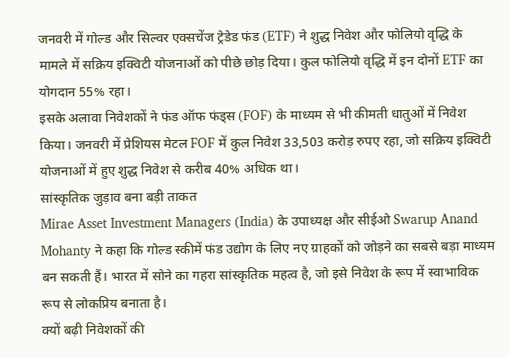जनवरी में गोल्ड और सिल्वर एक्सचेंज ट्रेडेड फंड (ETF) ने शुद्ध निवेश और फोलियो वृद्धि के मामले में सक्रिय इक्विटी योजनाओं को पीछे छोड़ दिया। कुल फोलियो वृद्धि में इन दोनों ETF का योगदान 55% रहा।
इसके अलावा निवेशकों ने फंड ऑफ फंड्स (FOF) के माध्यम से भी कीमती धातुओं में निवेश किया। जनवरी में प्रेशियस मेटल FOF में कुल निवेश 33,503 करोड़ रुपए रहा, जो सक्रिय इक्विटी योजनाओं में हुए शुद्ध निवेश से करीब 40% अधिक था।
सांस्कृतिक जुड़ाव बना बड़ी ताकत
Mirae Asset Investment Managers (India) के उपाध्यक्ष और सीईओ Swarup Anand Mohanty ने कहा कि गोल्ड स्कीमें फंड उद्योग के लिए नए ग्राहकों को जोड़ने का सबसे बड़ा माध्यम बन सकती हैं। भारत में सोने का गहरा सांस्कृतिक महत्व है, जो इसे निवेश के रूप में स्वाभाविक रूप से लोकप्रिय बनाता है।
क्यों बढ़ी निवेशकों की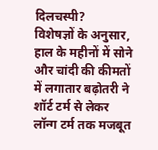दिलचस्पी?
विशेषज्ञों के अनुसार, हाल के महीनों में सोने और चांदी की कीमतों में लगातार बढ़ोतरी ने शॉर्ट टर्म से लेकर लॉन्ग टर्म तक मजबूत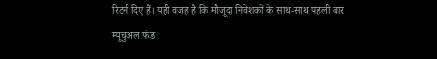रिटर्न दिए हैं। यही वजह है कि मौजूदा निवेशकों के साथ-साथ पहली बार म्यूचुअल फंड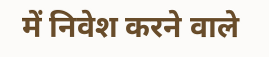में निवेश करने वाले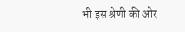भी इस श्रेणी की ओर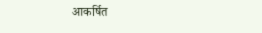आकर्षित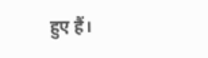हुए हैं।